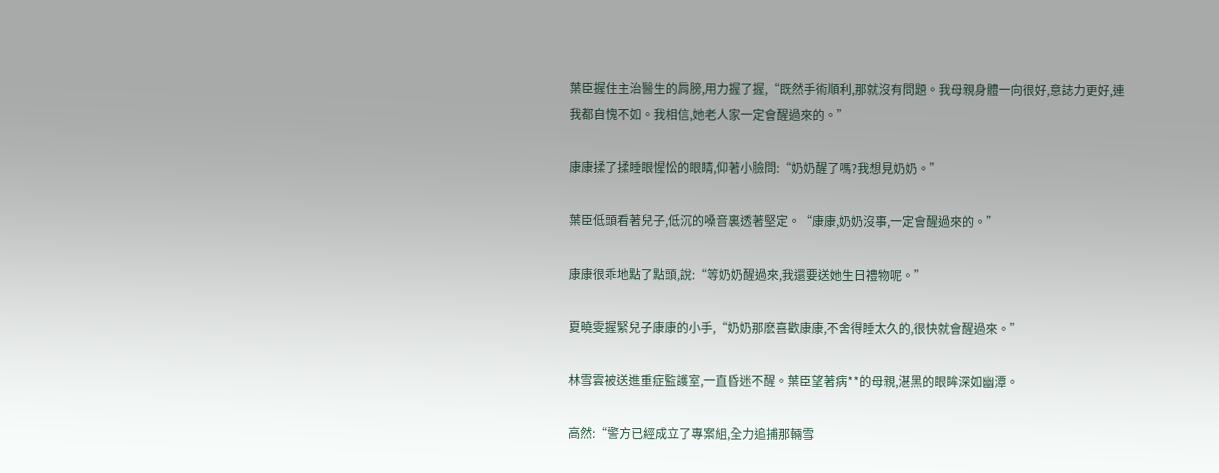葉臣握住主治醫生的肩膀,用力握了握,“既然手術順利,那就沒有問題。我母親身體一向很好,意誌力更好,連我都自愧不如。我相信,她老人家一定會醒過來的。”

康康揉了揉睡眼惺忪的眼睛,仰著小臉問:“奶奶醒了嗎?我想見奶奶。”

葉臣低頭看著兒子,低沉的嗓音裏透著堅定。“康康,奶奶沒事,一定會醒過來的。”

康康很乖地點了點頭,說:“等奶奶醒過來,我還要送她生日禮物呢。”

夏曉雯握緊兒子康康的小手,“奶奶那麽喜歡康康,不舍得睡太久的,很快就會醒過來。”

林雪雲被送進重症監護室,一直昏迷不醒。葉臣望著病**的母親,湛黑的眼眸深如幽潭。

高然:“警方已經成立了專案組,全力追捕那輛雪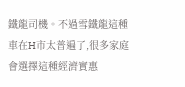鐵龍司機。不過雪鐵龍這種車在H市太普遍了,很多家庭會選擇這種經濟實惠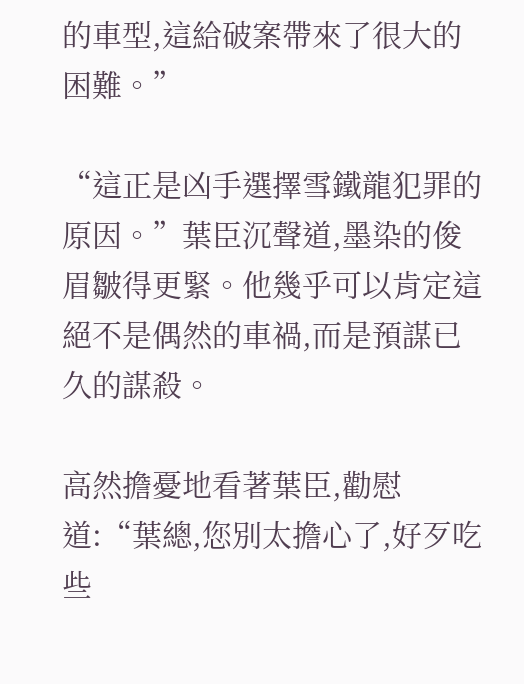的車型,這給破案帶來了很大的困難。”

“這正是凶手選擇雪鐵龍犯罪的原因。”葉臣沉聲道,墨染的俊眉皺得更緊。他幾乎可以肯定這絕不是偶然的車禍,而是預謀已久的謀殺。

高然擔憂地看著葉臣,勸慰道:“葉總,您別太擔心了,好歹吃些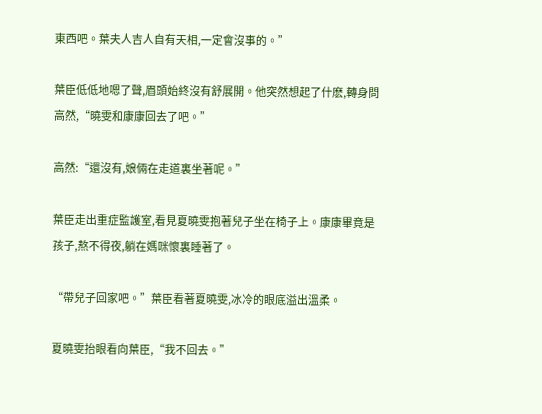東西吧。葉夫人吉人自有天相,一定會沒事的。”

葉臣低低地嗯了聲,眉頭始終沒有舒展開。他突然想起了什麽,轉身問高然,“曉雯和康康回去了吧。”

高然:“還沒有,娘倆在走道裏坐著呢。”

葉臣走出重症監護室,看見夏曉雯抱著兒子坐在椅子上。康康畢竟是孩子,熬不得夜,躺在媽咪懷裏睡著了。

“帶兒子回家吧。”葉臣看著夏曉雯,冰冷的眼底溢出溫柔。

夏曉雯抬眼看向葉臣,“我不回去。”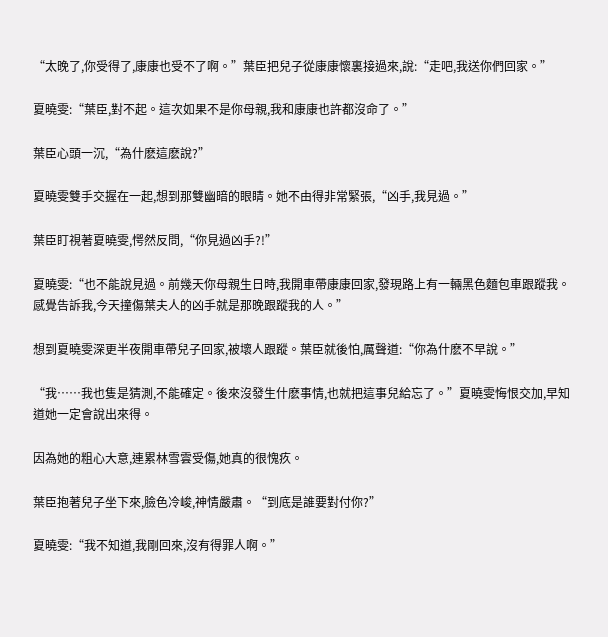“太晚了,你受得了,康康也受不了啊。”葉臣把兒子從康康懷裏接過來,說:“走吧,我送你們回家。”

夏曉雯:“葉臣,對不起。這次如果不是你母親,我和康康也許都沒命了。”

葉臣心頭一沉,“為什麽這麽說?”

夏曉雯雙手交握在一起,想到那雙幽暗的眼睛。她不由得非常緊張,“凶手,我見過。”

葉臣盯視著夏曉雯,愕然反問,“你見過凶手?!”

夏曉雯:“也不能說見過。前幾天你母親生日時,我開車帶康康回家,發現路上有一輛黑色麵包車跟蹤我。感覺告訴我,今天撞傷葉夫人的凶手就是那晚跟蹤我的人。”

想到夏曉雯深更半夜開車帶兒子回家,被壞人跟蹤。葉臣就後怕,厲聲道:“你為什麽不早說。”

“我……我也隻是猜測,不能確定。後來沒發生什麽事情,也就把這事兒給忘了。”夏曉雯悔恨交加,早知道她一定會說出來得。

因為她的粗心大意,連累林雪雲受傷,她真的很愧疚。

葉臣抱著兒子坐下來,臉色冷峻,神情嚴肅。“到底是誰要對付你?”

夏曉雯:“我不知道,我剛回來,沒有得罪人啊。”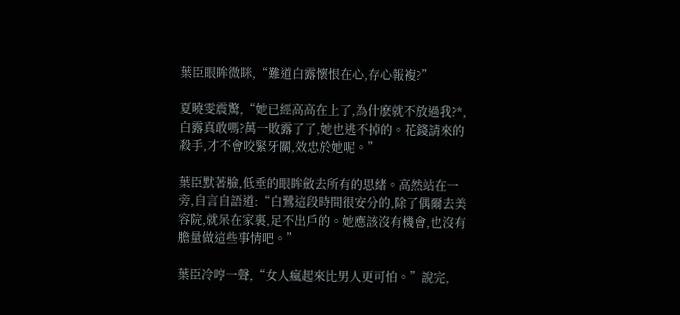葉臣眼眸微眯,“難道白露懷恨在心,存心報複?”

夏曉雯震驚,“她已經高高在上了,為什麽就不放過我?*,白露真敢嗎?萬一敗露了了,她也逃不掉的。花錢請來的殺手,才不會咬緊牙關,效忠於她呢。”

葉臣默著臉,低垂的眼眸斂去所有的思緒。高然站在一旁,自言自語道:“白鷺這段時間很安分的,除了偶爾去美容院,就呆在家裏,足不出戶的。她應該沒有機會,也沒有膽量做這些事情吧。”

葉臣冷哼一聲,“女人瘋起來比男人更可怕。”說完,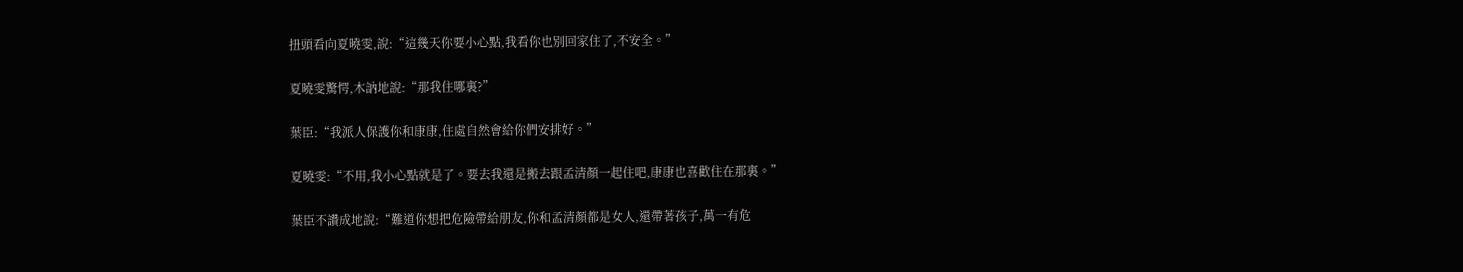扭頭看向夏曉雯,說:“這幾天你要小心點,我看你也別回家住了,不安全。”

夏曉雯驚愕,木訥地說:“那我住哪裏?”

葉臣:“我派人保護你和康康,住處自然會給你們安排好。”

夏曉雯:“不用,我小心點就是了。要去我還是搬去跟孟清顏一起住吧,康康也喜歡住在那裏。”

葉臣不讚成地說:“難道你想把危險帶給朋友,你和孟清顏都是女人,還帶著孩子,萬一有危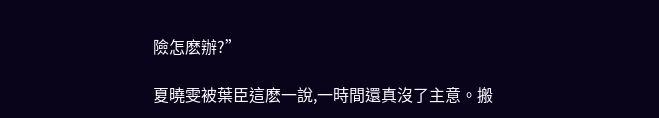險怎麽辦?”

夏曉雯被葉臣這麽一說,一時間還真沒了主意。搬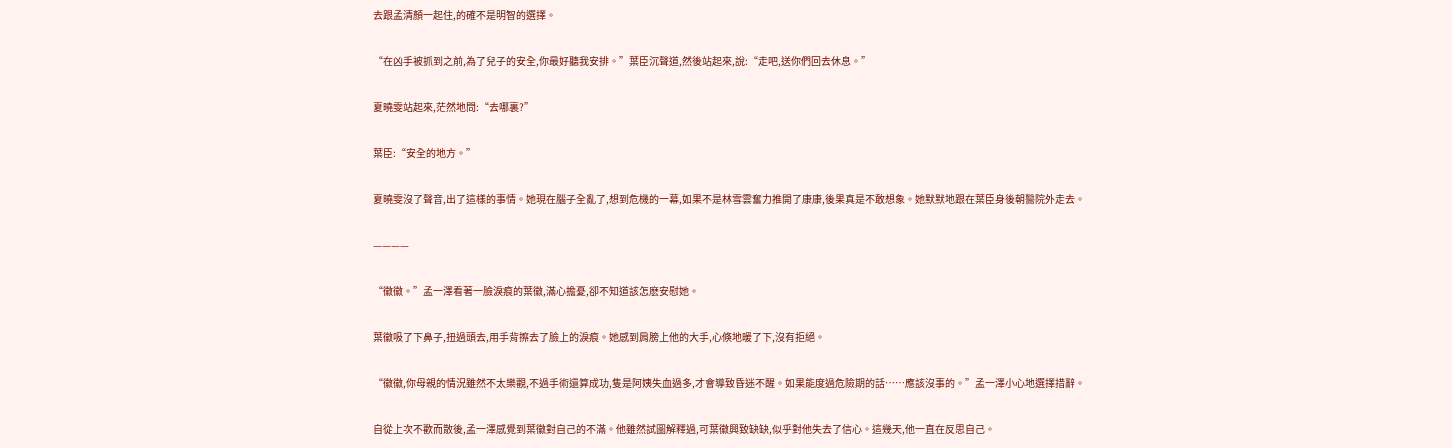去跟孟清顏一起住,的確不是明智的選擇。

“在凶手被抓到之前,為了兒子的安全,你最好聽我安排。”葉臣沉聲道,然後站起來,說:“走吧,送你們回去休息。”

夏曉雯站起來,茫然地問:“去哪裏?”

葉臣:“安全的地方。”

夏曉雯沒了聲音,出了這樣的事情。她現在腦子全亂了,想到危機的一幕,如果不是林雪雲奮力推開了康康,後果真是不敢想象。她默默地跟在葉臣身後朝醫院外走去。

————

“徽徽。”孟一澤看著一臉淚痕的葉徽,滿心擔憂,卻不知道該怎麽安慰她。

葉徽吸了下鼻子,扭過頭去,用手背擦去了臉上的淚痕。她感到肩膀上他的大手,心倏地暖了下,沒有拒絕。

“徽徽,你母親的情況雖然不太樂觀,不過手術還算成功,隻是阿姨失血過多,才會導致昏迷不醒。如果能度過危險期的話……應該沒事的。”孟一澤小心地選擇措辭。

自從上次不歡而散後,孟一澤感覺到葉徽對自己的不滿。他雖然試圖解釋過,可葉徽興致缺缺,似乎對他失去了信心。這幾天,他一直在反思自己。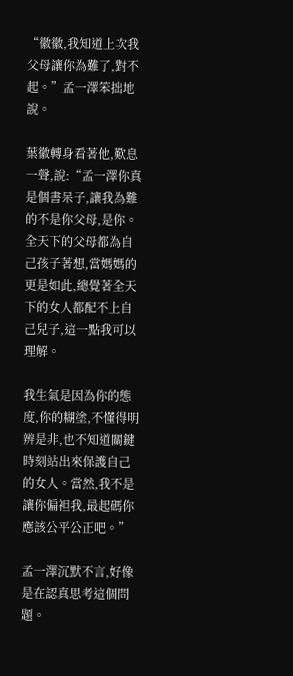“徽徽,我知道上次我父母讓你為難了,對不起。”孟一澤笨拙地說。

葉徽轉身看著他,歎息一聲,說:“孟一澤你真是個書呆子,讓我為難的不是你父母,是你。全天下的父母都為自己孩子著想,當媽媽的更是如此,總覺著全天下的女人都配不上自己兒子,這一點我可以理解。

我生氣是因為你的態度,你的糊塗,不懂得明辨是非,也不知道關鍵時刻站出來保護自己的女人。當然,我不是讓你偏袒我,最起碼你應該公平公正吧。”

孟一澤沉默不言,好像是在認真思考這個問題。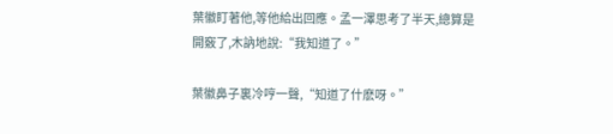葉徽盯著他,等他給出回應。孟一澤思考了半天,總算是開竅了,木訥地說:“我知道了。”

葉徽鼻子裏冷哼一聲,“知道了什麽呀。”